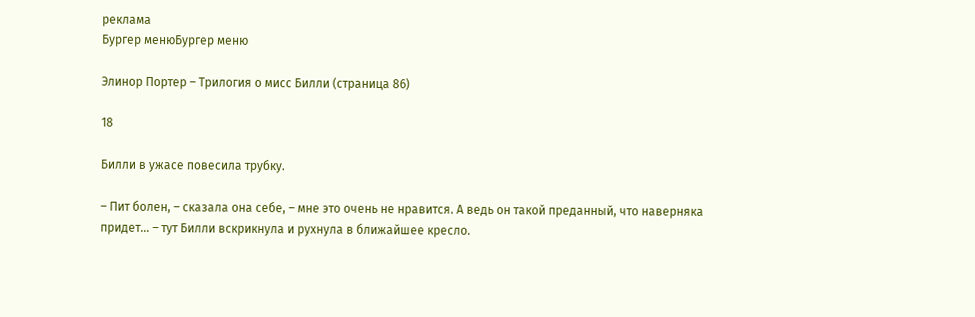реклама
Бургер менюБургер меню

Элинор Портер – Трилогия о мисс Билли (страница 86)

18

Билли в ужасе повесила трубку.

– Пит болен, – сказала она себе, – мне это очень не нравится. А ведь он такой преданный, что наверняка придет… – тут Билли вскрикнула и рухнула в ближайшее кресло.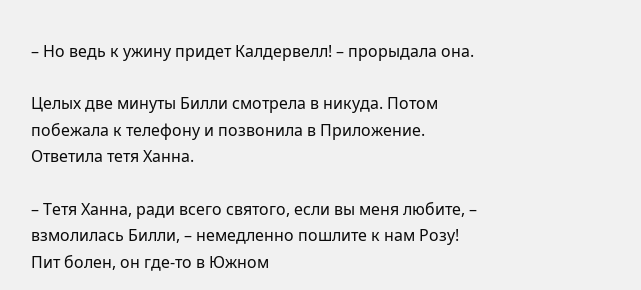– Но ведь к ужину придет Калдервелл! – прорыдала она.

Целых две минуты Билли смотрела в никуда. Потом побежала к телефону и позвонила в Приложение. Ответила тетя Ханна.

– Тетя Ханна, ради всего святого, если вы меня любите, – взмолилась Билли, – немедленно пошлите к нам Розу! Пит болен, он где-то в Южном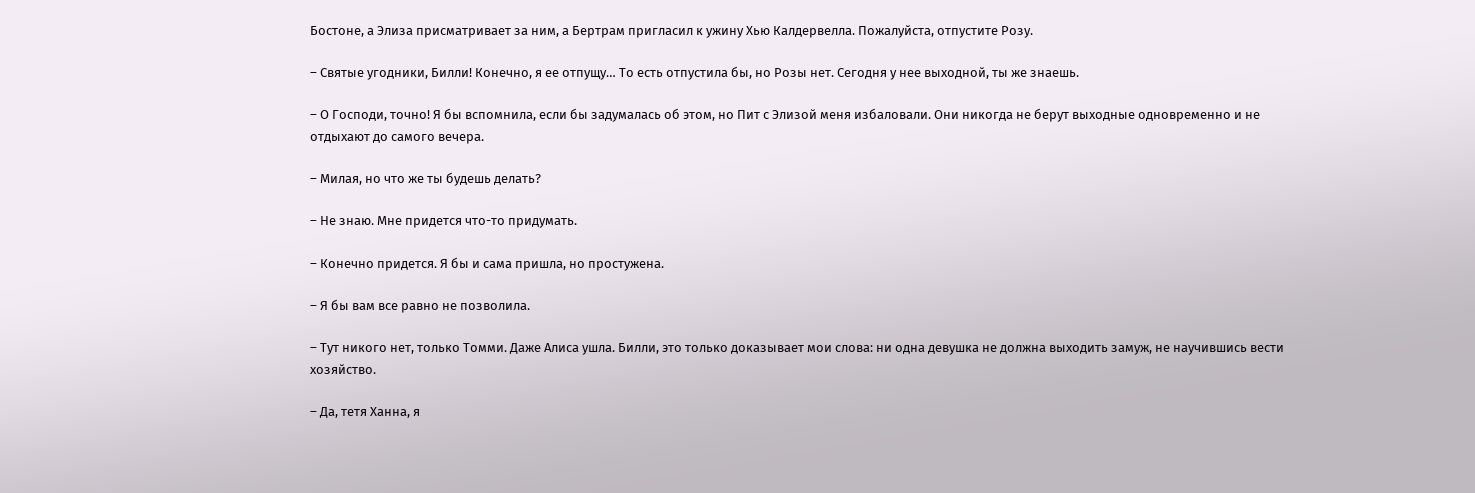Бостоне, а Элиза присматривает за ним, а Бертрам пригласил к ужину Хью Калдервелла. Пожалуйста, отпустите Розу.

– Святые угодники, Билли! Конечно, я ее отпущу… То есть отпустила бы, но Розы нет. Сегодня у нее выходной, ты же знаешь.

– О Господи, точно! Я бы вспомнила, если бы задумалась об этом, но Пит с Элизой меня избаловали. Они никогда не берут выходные одновременно и не отдыхают до самого вечера.

– Милая, но что же ты будешь делать?

– Не знаю. Мне придется что-то придумать.

– Конечно придется. Я бы и сама пришла, но простужена.

– Я бы вам все равно не позволила.

– Тут никого нет, только Томми. Даже Алиса ушла. Билли, это только доказывает мои слова: ни одна девушка не должна выходить замуж, не научившись вести хозяйство.

– Да, тетя Ханна, я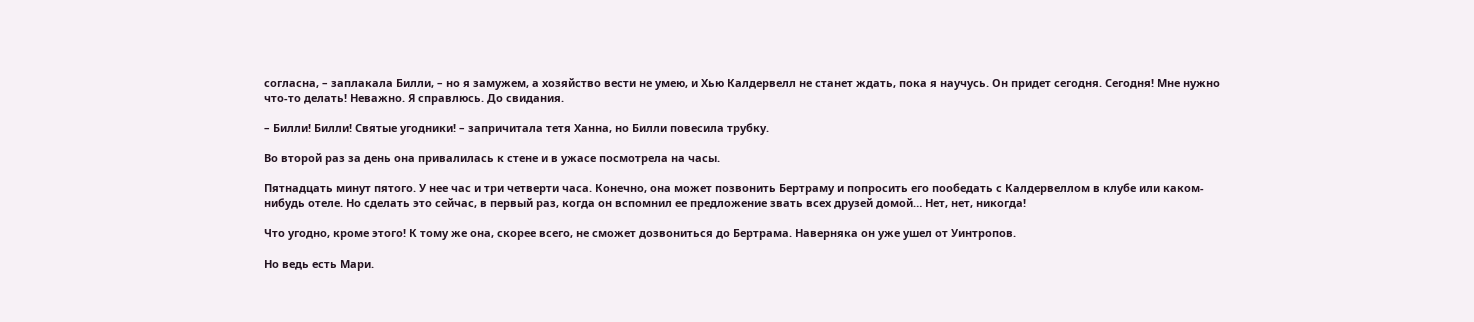согласна, – заплакала Билли, – но я замужем, а хозяйство вести не умею, и Хью Калдервелл не станет ждать, пока я научусь. Он придет сегодня. Сегодня! Мне нужно что-то делать! Неважно. Я справлюсь. До свидания.

– Билли! Билли! Святые угодники! – запричитала тетя Ханна, но Билли повесила трубку.

Во второй раз за день она привалилась к стене и в ужасе посмотрела на часы.

Пятнадцать минут пятого. У нее час и три четверти часа. Конечно, она может позвонить Бертраму и попросить его пообедать с Калдервеллом в клубе или каком-нибудь отеле. Но сделать это сейчас, в первый раз, когда он вспомнил ее предложение звать всех друзей домой… Нет, нет, никогда!

Что угодно, кроме этого! К тому же она, скорее всего, не сможет дозвониться до Бертрама. Наверняка он уже ушел от Уинтропов.

Но ведь есть Мари.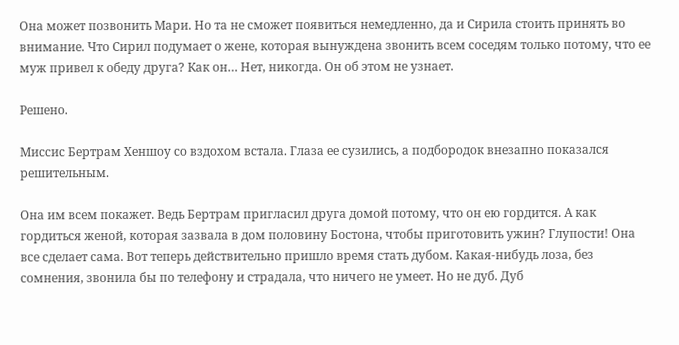Она может позвонить Мари. Но та не сможет появиться немедленно, да и Сирила стоить принять во внимание. Что Сирил подумает о жене, которая вынуждена звонить всем соседям только потому, что ее муж привел к обеду друга? Как он… Нет, никогда. Он об этом не узнает.

Решено.

Миссис Бертрам Хеншоу со вздохом встала. Глаза ее сузились, а подбородок внезапно показался решительным.

Она им всем покажет. Ведь Бертрам пригласил друга домой потому, что он ею гордится. А как гордиться женой, которая зазвала в дом половину Бостона, чтобы приготовить ужин? Глупости! Она все сделает сама. Вот теперь действительно пришло время стать дубом. Какая-нибудь лоза, без сомнения, звонила бы по телефону и страдала, что ничего не умеет. Но не дуб. Дуб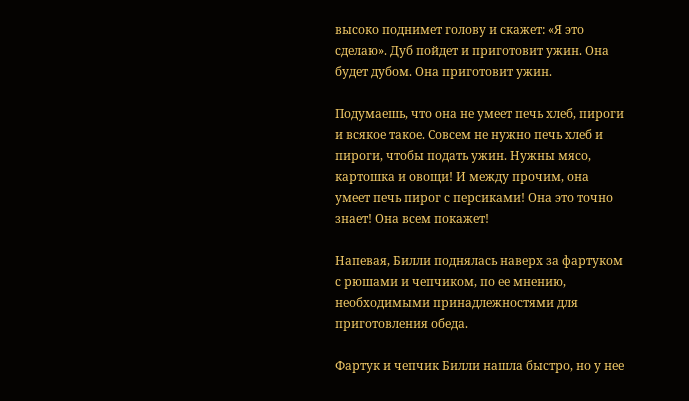высоко поднимет голову и скажет: «Я это сделаю». Дуб пойдет и приготовит ужин. Она будет дубом. Она приготовит ужин.

Подумаешь, что она не умеет печь хлеб, пироги и всякое такое. Совсем не нужно печь хлеб и пироги, чтобы подать ужин. Нужны мясо, картошка и овощи! И между прочим, она умеет печь пирог с персиками! Она это точно знает! Она всем покажет!

Напевая, Билли поднялась наверх за фартуком с рюшами и чепчиком, по ее мнению, необходимыми принадлежностями для приготовления обеда.

Фартук и чепчик Билли нашла быстро, но у нее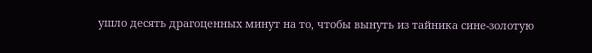ушло десять драгоценных минут на то, чтобы вынуть из тайника сине-золотую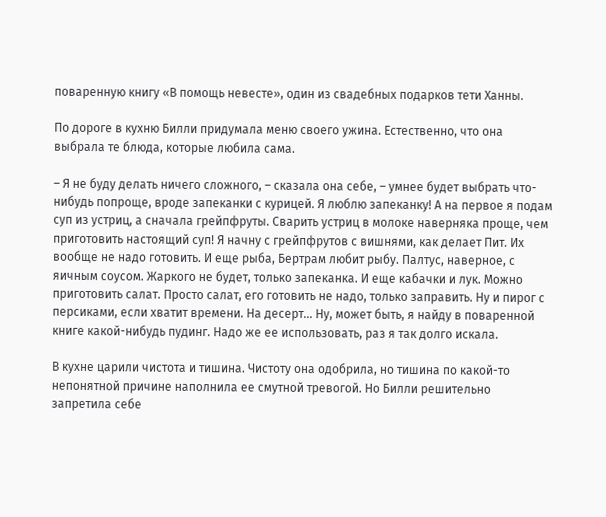поваренную книгу «В помощь невесте», один из свадебных подарков тети Ханны.

По дороге в кухню Билли придумала меню своего ужина. Естественно, что она выбрала те блюда, которые любила сама.

– Я не буду делать ничего сложного, – сказала она себе, – умнее будет выбрать что-нибудь попроще, вроде запеканки с курицей. Я люблю запеканку! А на первое я подам суп из устриц, а сначала грейпфруты. Сварить устриц в молоке наверняка проще, чем приготовить настоящий суп! Я начну с грейпфрутов с вишнями, как делает Пит. Их вообще не надо готовить. И еще рыба, Бертрам любит рыбу. Палтус, наверное, с яичным соусом. Жаркого не будет, только запеканка. И еще кабачки и лук. Можно приготовить салат. Просто салат, его готовить не надо, только заправить. Ну и пирог с персиками, если хватит времени. На десерт… Ну, может быть, я найду в поваренной книге какой-нибудь пудинг. Надо же ее использовать, раз я так долго искала.

В кухне царили чистота и тишина. Чистоту она одобрила, но тишина по какой-то непонятной причине наполнила ее смутной тревогой. Но Билли решительно запретила себе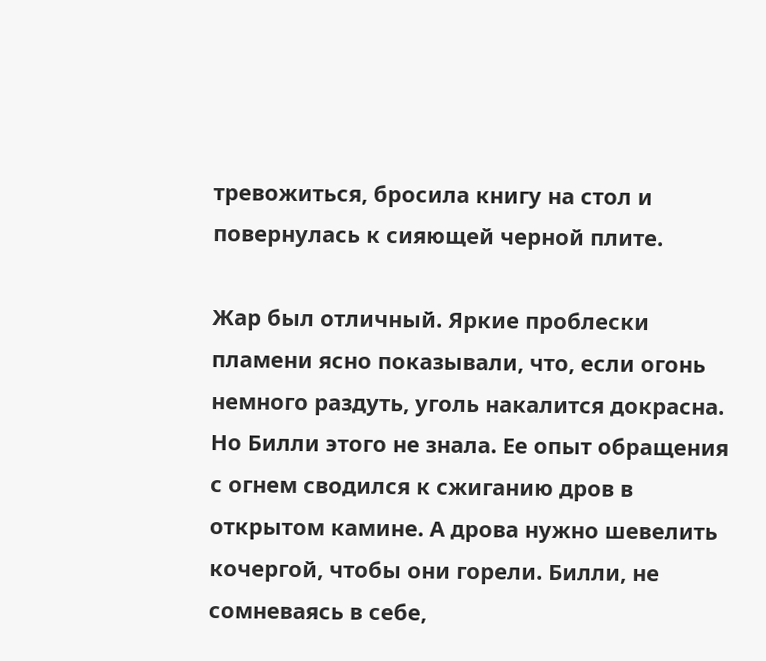тревожиться, бросила книгу на стол и повернулась к сияющей черной плите.

Жар был отличный. Яркие проблески пламени ясно показывали, что, если огонь немного раздуть, уголь накалится докрасна. Но Билли этого не знала. Ее опыт обращения с огнем сводился к сжиганию дров в открытом камине. А дрова нужно шевелить кочергой, чтобы они горели. Билли, не сомневаясь в себе,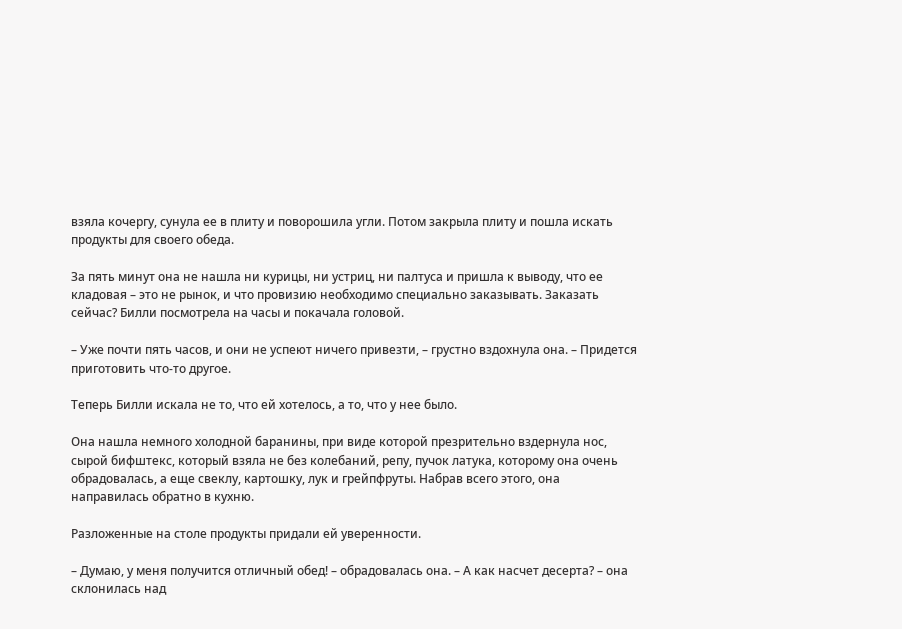взяла кочергу, сунула ее в плиту и поворошила угли. Потом закрыла плиту и пошла искать продукты для своего обеда.

За пять минут она не нашла ни курицы, ни устриц, ни палтуса и пришла к выводу, что ее кладовая – это не рынок, и что провизию необходимо специально заказывать. Заказать сейчас? Билли посмотрела на часы и покачала головой.

– Уже почти пять часов, и они не успеют ничего привезти, – грустно вздохнула она. – Придется приготовить что-то другое.

Теперь Билли искала не то, что ей хотелось, а то, что у нее было.

Она нашла немного холодной баранины, при виде которой презрительно вздернула нос, сырой бифштекс, который взяла не без колебаний, репу, пучок латука, которому она очень обрадовалась, а еще свеклу, картошку, лук и грейпфруты. Набрав всего этого, она направилась обратно в кухню.

Разложенные на столе продукты придали ей уверенности.

– Думаю, у меня получится отличный обед! – обрадовалась она. – А как насчет десерта? – она склонилась над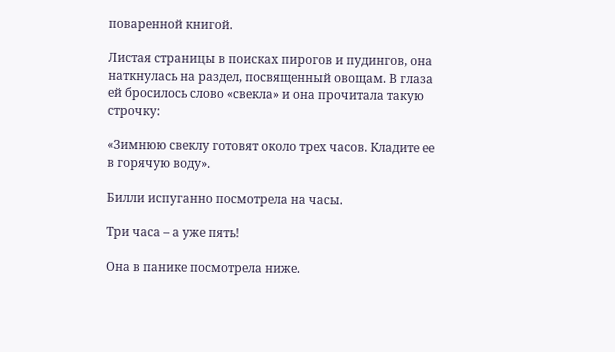поваренной книгой.

Листая страницы в поисках пирогов и пудингов, она наткнулась на раздел, посвященный овощам. В глаза ей бросилось слово «свекла» и она прочитала такую строчку:

«Зимнюю свеклу готовят около трех часов. Кладите ее в горячую воду».

Билли испуганно посмотрела на часы.

Три часа – а уже пять!

Она в панике посмотрела ниже.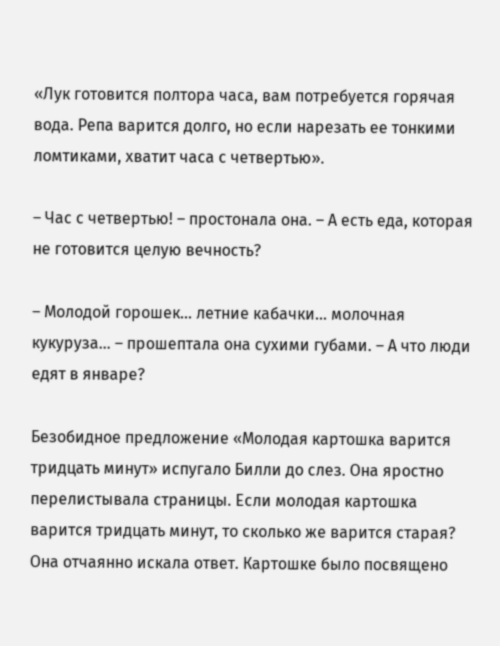«Лук готовится полтора часа, вам потребуется горячая вода. Репа варится долго, но если нарезать ее тонкими ломтиками, хватит часа с четвертью».

– Час с четвертью! – простонала она. – А есть еда, которая не готовится целую вечность?

– Молодой горошек… летние кабачки… молочная кукуруза… – прошептала она сухими губами. – А что люди едят в январе?

Безобидное предложение «Молодая картошка варится тридцать минут» испугало Билли до слез. Она яростно перелистывала страницы. Если молодая картошка варится тридцать минут, то сколько же варится старая? Она отчаянно искала ответ. Картошке было посвящено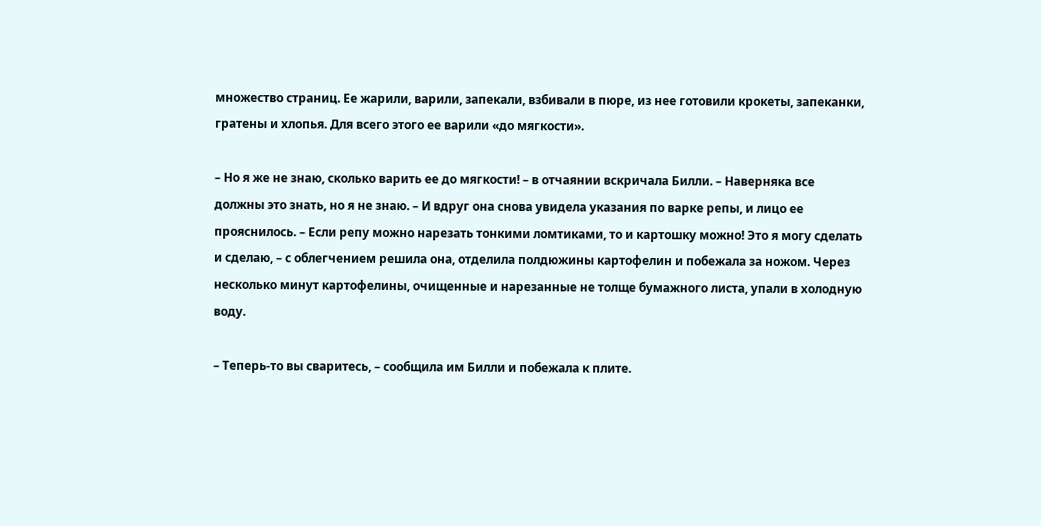множество страниц. Ее жарили, варили, запекали, взбивали в пюре, из нее готовили крокеты, запеканки, гратены и хлопья. Для всего этого ее варили «до мягкости».

– Но я же не знаю, сколько варить ее до мягкости! – в отчаянии вскричала Билли. – Наверняка все должны это знать, но я не знаю. – И вдруг она снова увидела указания по варке репы, и лицо ее прояснилось. – Если репу можно нарезать тонкими ломтиками, то и картошку можно! Это я могу сделать и сделаю, – с облегчением решила она, отделила полдюжины картофелин и побежала за ножом. Через несколько минут картофелины, очищенные и нарезанные не толще бумажного листа, упали в холодную воду.

– Теперь-то вы сваритесь, – сообщила им Билли и побежала к плите.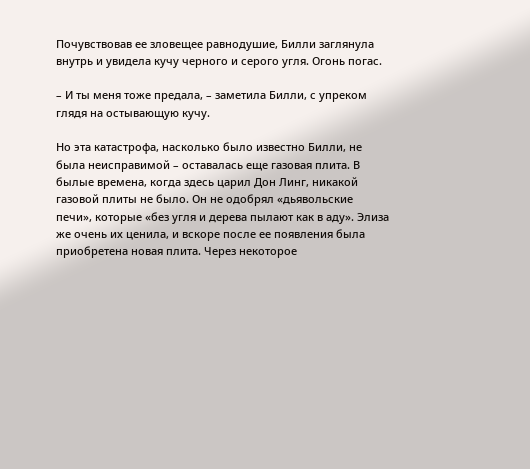Почувствовав ее зловещее равнодушие, Билли заглянула внутрь и увидела кучу черного и серого угля. Огонь погас.

– И ты меня тоже предала, – заметила Билли, с упреком глядя на остывающую кучу.

Но эта катастрофа, насколько было известно Билли, не была неисправимой – оставалась еще газовая плита. В былые времена, когда здесь царил Дон Линг, никакой газовой плиты не было. Он не одобрял «дьявольские печи», которые «без угля и дерева пылают как в аду». Элиза же очень их ценила, и вскоре после ее появления была приобретена новая плита. Через некоторое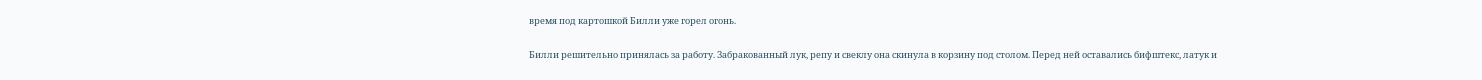время под картошкой Билли уже горел огонь.

Билли решительно принялась за работу. Забракованный лук, репу и свеклу она скинула в корзину под столом. Перед ней оставались бифштекс, латук и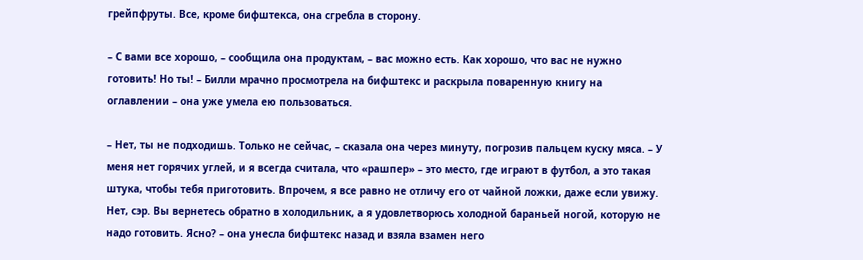грейпфруты. Все, кроме бифштекса, она сгребла в сторону.

– С вами все хорошо, – сообщила она продуктам, – вас можно есть. Как хорошо, что вас не нужно готовить! Но ты! – Билли мрачно просмотрела на бифштекс и раскрыла поваренную книгу на оглавлении – она уже умела ею пользоваться.

– Нет, ты не подходишь. Только не сейчас, – сказала она через минуту, погрозив пальцем куску мяса. – У меня нет горячих углей, и я всегда считала, что «рашпер» – это место, где играют в футбол, а это такая штука, чтобы тебя приготовить. Впрочем, я все равно не отличу его от чайной ложки, даже если увижу. Нет, сэр. Вы вернетесь обратно в холодильник, а я удовлетворюсь холодной бараньей ногой, которую не надо готовить. Ясно? – она унесла бифштекс назад и взяла взамен него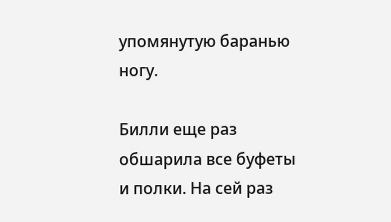упомянутую баранью ногу.

Билли еще раз обшарила все буфеты и полки. На сей раз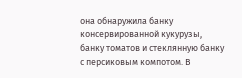она обнаружила банку консервированной кукурузы, банку томатов и стеклянную банку с персиковым компотом. В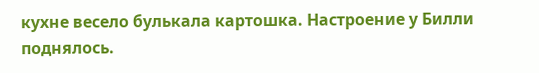кухне весело булькала картошка. Настроение у Билли поднялось.